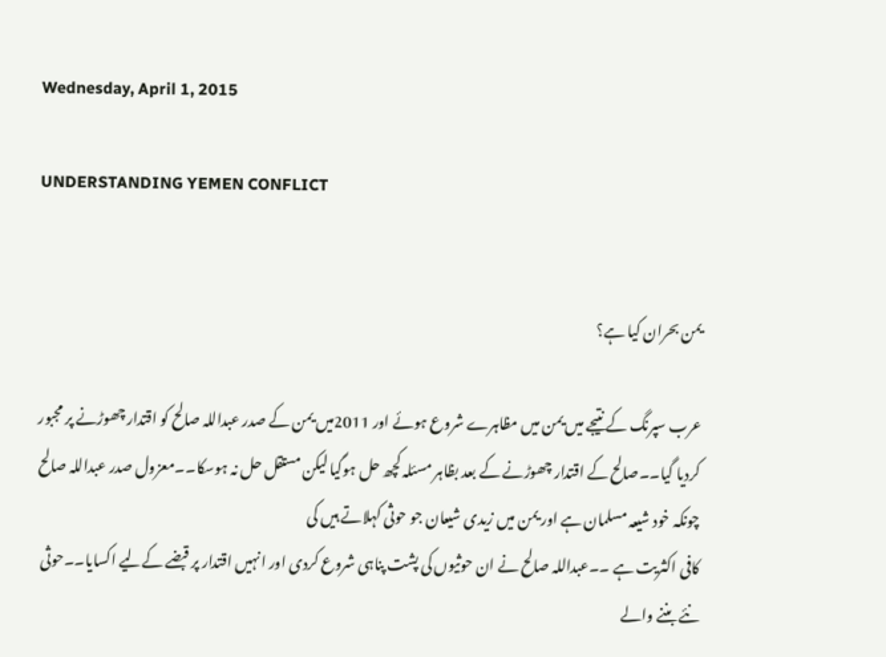Wednesday, April 1, 2015

UNDERSTANDING YEMEN CONFLICT


یمن بحران کیا ہے؟

عرب سپرنگ کے نتیجے میں یمن میں مظاہرے شروع ہوئے اور 2011میں یمن کے صدر عبداللہ صالح کو اقتدار چھوڑنے پر مجبور کردیا گیا۔۔صالح کے اقتدار چھوڑنے کے بعد بظاہر مسئلہ کچھ حل ہوگیا لیکن مستقل حل نہ ہوسکا۔۔معزول صدر عبداللہ صالح چونکہ خود شیعہ مسلمان ہے اور یمن میں زیدی شیعان جو حوثی کہلاتے ہیں کی
کافی اکثریت ہے ۔۔عبداللہ صالح نے ان حوثیوں کی پشت پناہی شروع کردی اور انہیں اقتدار پر قبضے کےلیے اکسایا۔۔حوثی نئے بننے والے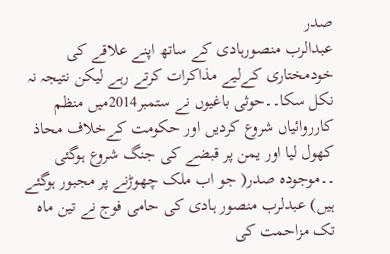صدر
عبدالرب منصورہادی کے ساتھ اپنے علاقے کی خودمختاری کےلیے مذاکرات کرتے رہے لیکن نتیجہ نہ نکل سکا۔۔حوثی باغیوں نے ستمبر2014میں منظم کارروائیاں شروع کردیں اور حکومت کےخلاف محاذ کھول لیا اور یمن پر قبضے کی جنگ شروع ہوگئی ۔۔موجودہ صدر( جو اب ملک چھوڑنے پر مجبور ہوگئے ہیں) عبدلرب منصور ہادی کی حامی فوج نے تین ماہ تک مزاحمت کی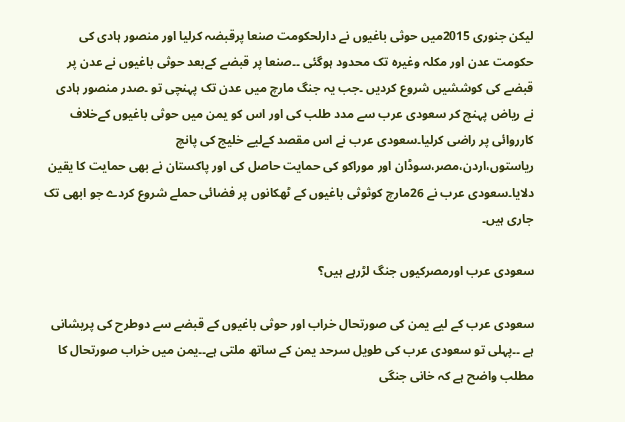لیکن جنوری 2015میں حوثی باغیوں نے دارلحکومت صنعا پرقبضہ کرلیا اور منصور ہادی کی حکومت عدن اور مکلہ وغیرہ تک محدود ہوگئی ۔۔صنعا پر قبضے کےبعد حوثی باغیوں نے عدن پر قبضے کی کوششیں شروع کردیں ۔جب یہ جنگ مارچ میں عدن تک پہنچی تو ۔صدر منصور ہادی نے ریاض پہنچ کر سعودی عرب سے مدد طلب کی اور اس کو یمن میں حوثی باغیوں کےخلاف کارروائی پر راضی کرلیا۔سعودی عرب نے اس مقصد کےلیے خلیج کی پانچ ریاستوں،اردن،مصر،سوڈان اور موراکو کی حمایت حاصل کی اور پاکستان نے بھی حمایت کا یقین دلایا۔سعودی عرب نے 26مارچ کوثوثی باغیوں کے ٹھکانوں پر فضائی حملے شروع کردے جو ابھی تک جاری ہیں۔

سعودی عرب اورمصرکیوں جنگ لڑرہے ہیں؟

سعودی عرب کے لیے یمن کی صورتحال خراب اور حوثی باغیوں کے قبضے سے دوطرح کی پریشانی ہے ۔۔پہلی تو سعودی عرب کی طویل سرحد یمن کے ساتھ ملتی ہے۔۔یمن میں خراب صورتحال کا مطلب واضح ہے کہ خانی جنگی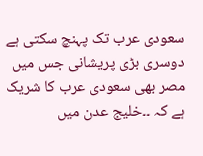سعودی عرب تک پہنچ سکتی ہے دوسری بڑی پریشانی جس میں مصر بھی سعودی عرب کا شریک ہے کہ ۔۔خلیج عدن میں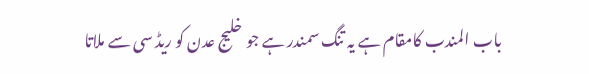باب المندب کامقام ہے یہ تنگ سمندر ہے جو خلیج عدن کو ریڈ سی سے ملاتا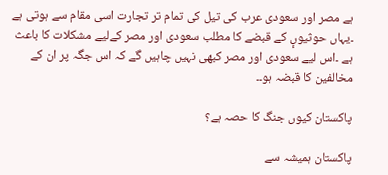ہے مصر اور سعودی عرب کی تیل کی تمام تر تجارت اسی مقام سے ہوتی ہے ۔یہاں حوثیوںٕ کے قبضے کا مطلب سعودی اور مصر کےلیے مشکلات کا باعث ہے ۔اس لیے سعودی اور مصر کبھی نہیں چاہیں گے کہ اس جگہ پر ان کے مخالفین کا قبضہ ہو۔۔

پاکستان کیوں جنگ کا حصہ ہے؟

پاکستان ہمیشہ سے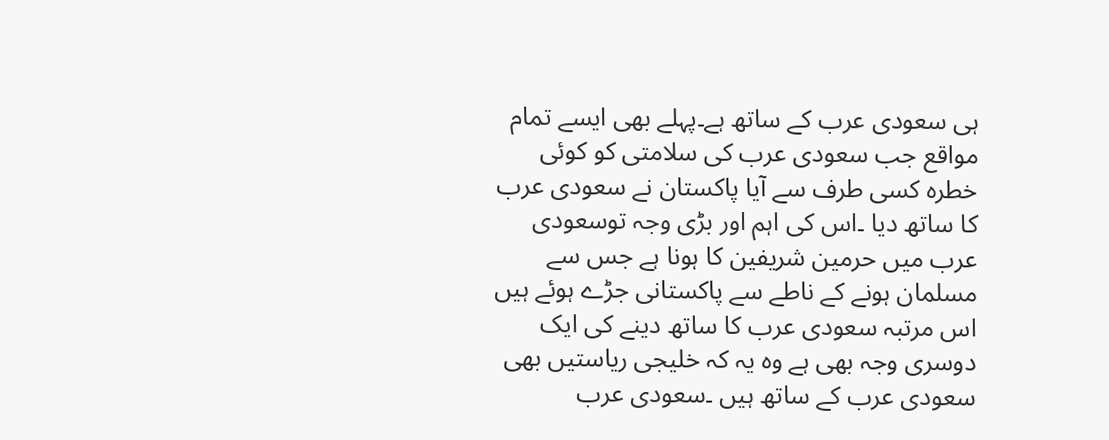ہی سعودی عرب کے ساتھ ہے۔پہلے بھی ایسے تمام مواقع جب سعودی عرب کی سلامتی کو کوئی خطرہ کسی طرف سے آیا پاکستان نے سعودی عرب کا ساتھ دیا ۔اس کی اہم اور بڑی وجہ توسعودی عرب میں حرمین شریفین کا ہونا ہے جس سے مسلمان ہونے کے ناطے سے پاکستانی جڑے ہوئے ہیں اس مرتبہ سعودی عرب کا ساتھ دینے کی ایک دوسری وجہ بھی ہے وہ یہ کہ خلیجی ریاستیں بھی سعودی عرب کے ساتھ ہیں ۔سعودی عرب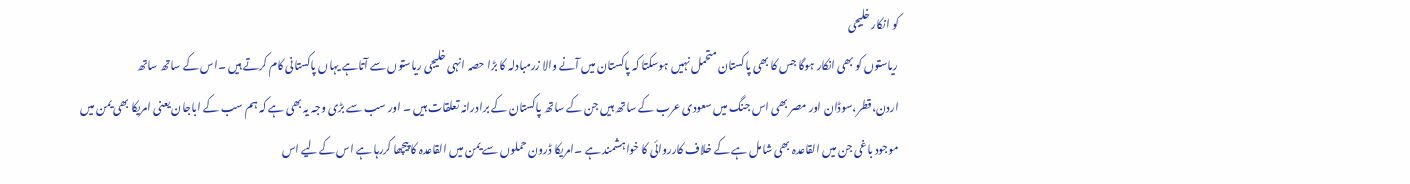کو انکار خلیجی
ریاستوں کو بھی انکار ہوگا جس کا بھی پاکستان متحمل نہیں ہوسکتا کہ پاکستان میں آنے والا زرمبادلہ کا بڑا حصہ انہی خلیجی ریاستوں سے آتاہے یہاں پاکستانی کام کرتے ہیں ۔اس کے ساتھ ساتھ اردن،قطر،سوڈان اور مصر بھی اس جنگ میں سعودی عرب کے ساتھ ہیں جن کے ساتھ پاکستان کے برادرانہ تعلقات ہیں ۔ اور سب سے بڑی وجہ یہ بھی ہے کہ ہم سب کے اباجان یعنی امریکا بھی یمن میں موجود باغی جن میں القاعدہ بھی شامل ہے کے خلاف کارروائی کا خواہشمند ہے ۔امریکا ڈرون حملوں سے یمن میں القاعدہ کا پیچھا کررہا ہے اس کےلیے اس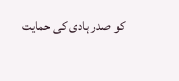کو صدر ہادی کی حمایت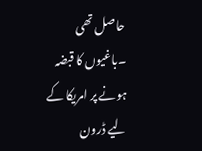حاصل تھی ۔باغیوں کا قبضہ ہونے پر امریکا کے لیے ڈرون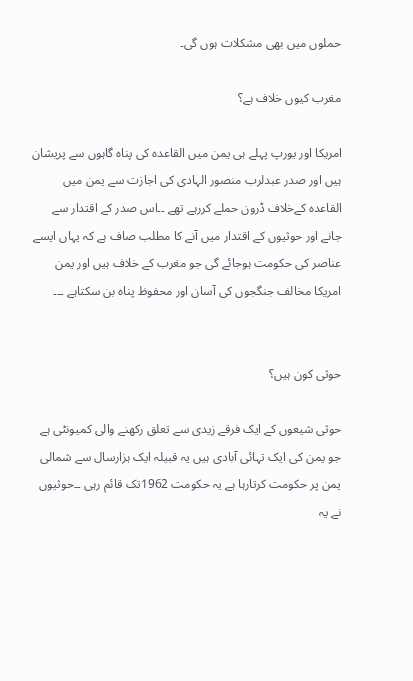حملوں میں بھی مشکلات ہوں گی۔

مغرب کیوں خلاف ہے؟

امریکا اور یورپ پہلے ہی یمن میں القاعدہ کی پناہ گاہوں سے پریشان ہیں اور صدر عبدلرب منصور الہادی کی اجازت سے یمن میں القاعدہ کےخلاف ڈرون حملے کررہے تھے ۔۔اس صدر کے اقتدار سے جانے اور حوثیوں کے اقتدار میں آنے کا مطلب صاف ہے کہ یہاں ایسے عناصر کی حکومت ہوجائے گی جو مغرب کے خلاف ہیں اور یمن امریکا مخالف جنگجوں کی آسان اور محفوظ پناہ بن سکتاہے ۔۔۔


حوثی کون ہیں؟

حوثی شیعوں کے ایک فرقے زیدی سے تعلق رکھنے والی کمیونٹی ہے جو یمن کی ایک تہائی آبادی ہیں یہ قبیلہ ایک ہزارسال سے شمالی یمن پر حکومت کرتارہا ہے یہ حکومت 1962تک قائم رہی ۔۔حوثیوں نے یہ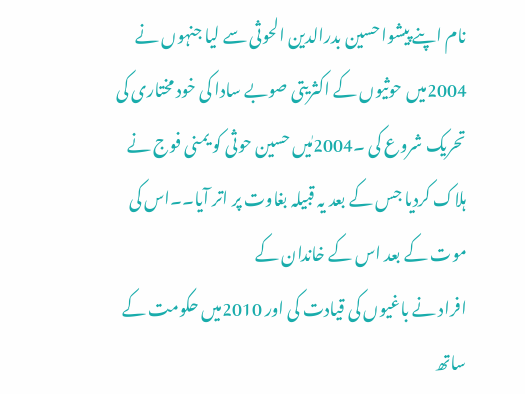نام اپنے پیشوا حسین بدرالدین الحوثی سے لیا جنہوں نے 2004میں حوثیوں کے اکثریتی صوبے سادا کی خود مختاری کی تحریک شروع کی ۔2004مٰیں حسین حوثی کو یمنی فوج نے ہلاک کردیا جس کے بعد یہ قبیلہ بغاوت پر اتر آیا۔۔اس کی موت کے بعد اس کے خاندان کے
افراد نے باغیوں کی قیادت کی اور 2010میں حکومت کے ساتھ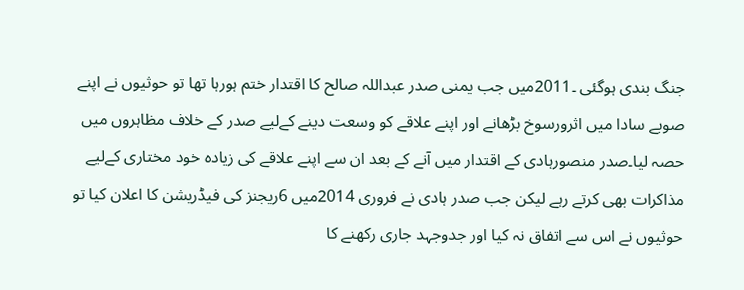جنگ بندی ہوگئی ۔2011میں جب یمنی صدر عبداللہ صالح کا اقتدار ختم ہورہا تھا تو حوثیوں نے اپنے صوبے سادا میں اثرورسوخ بڑھانے اور اپنے علاقے کو وسعت دینے کےلیے صدر کے خلاف مظاہروں میں حصہ لیا۔صدر منصورہادی کے اقتدار میں آنے کے بعد ان سے اپنے علاقے کی زیادہ خود مختاری کےلیے مذاکرات بھی کرتے رہے لیکن جب صدر ہادی نے فروری 2014میں 6ریجنز کی فیڈریشن کا اعلان کیا تو حوثیوں نے اس سے اتفاق نہ کیا اور جدوجہد جاری رکھنے کا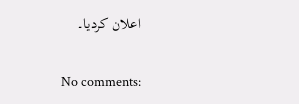اعلان کردیا۔


No comments: